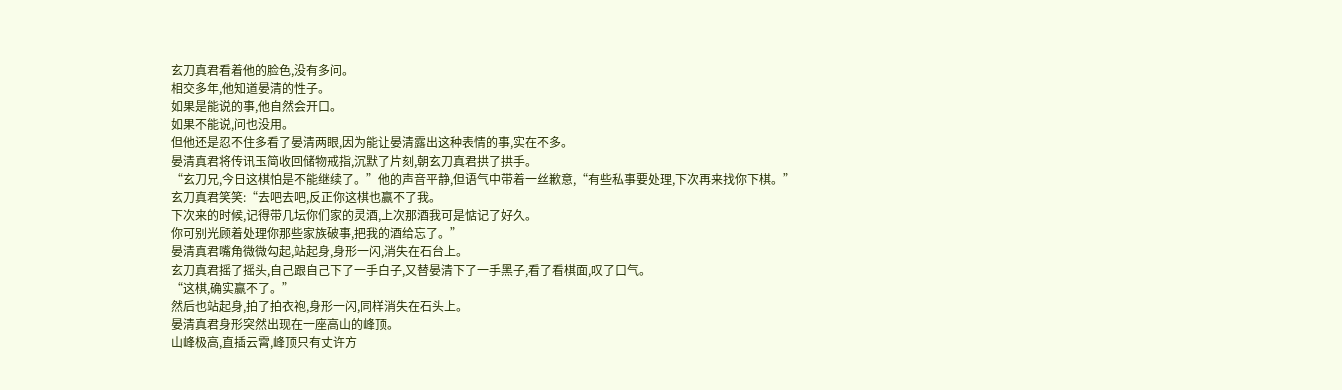玄刀真君看着他的脸色,没有多问。
相交多年,他知道晏清的性子。
如果是能说的事,他自然会开口。
如果不能说,问也没用。
但他还是忍不住多看了晏清两眼,因为能让晏清露出这种表情的事,实在不多。
晏清真君将传讯玉简收回储物戒指,沉默了片刻,朝玄刀真君拱了拱手。
“玄刀兄,今日这棋怕是不能继续了。”他的声音平静,但语气中带着一丝歉意,“有些私事要处理,下次再来找你下棋。”
玄刀真君笑笑:“去吧去吧,反正你这棋也赢不了我。
下次来的时候,记得带几坛你们家的灵酒,上次那酒我可是惦记了好久。
你可别光顾着处理你那些家族破事,把我的酒给忘了。”
晏清真君嘴角微微勾起,站起身,身形一闪,消失在石台上。
玄刀真君摇了摇头,自己跟自己下了一手白子,又替晏清下了一手黑子,看了看棋面,叹了口气。
“这棋,确实赢不了。”
然后也站起身,拍了拍衣袍,身形一闪,同样消失在石头上。
晏清真君身形突然出现在一座高山的峰顶。
山峰极高,直插云霄,峰顶只有丈许方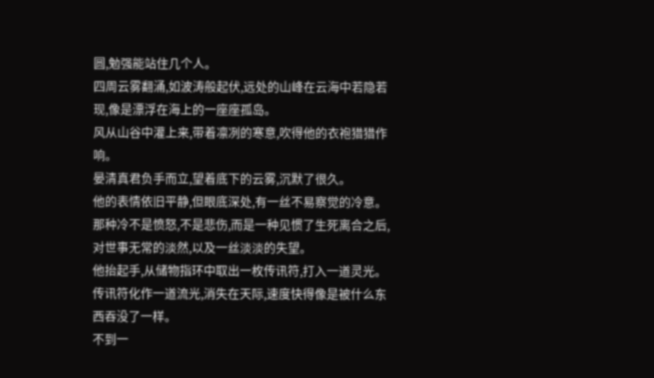圆,勉强能站住几个人。
四周云雾翻涌,如波涛般起伏,远处的山峰在云海中若隐若现,像是漂浮在海上的一座座孤岛。
风从山谷中灌上来,带着凛冽的寒意,吹得他的衣袍猎猎作响。
晏清真君负手而立,望着底下的云雾,沉默了很久。
他的表情依旧平静,但眼底深处,有一丝不易察觉的冷意。
那种冷不是愤怒,不是悲伤,而是一种见惯了生死离合之后,对世事无常的淡然,以及一丝淡淡的失望。
他抬起手,从储物指环中取出一枚传讯符,打入一道灵光。
传讯符化作一道流光,消失在天际,速度快得像是被什么东西吞没了一样。
不到一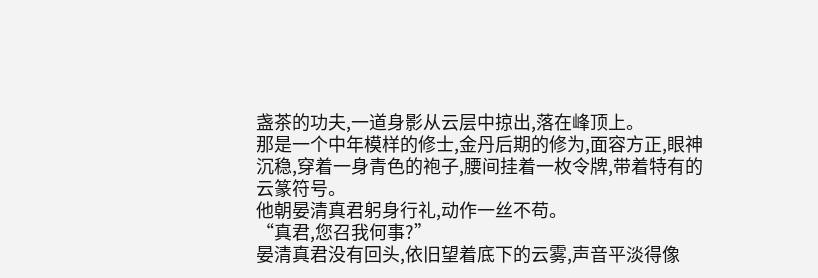盏茶的功夫,一道身影从云层中掠出,落在峰顶上。
那是一个中年模样的修士,金丹后期的修为,面容方正,眼神沉稳,穿着一身青色的袍子,腰间挂着一枚令牌,带着特有的云篆符号。
他朝晏清真君躬身行礼,动作一丝不苟。
“真君,您召我何事?”
晏清真君没有回头,依旧望着底下的云雾,声音平淡得像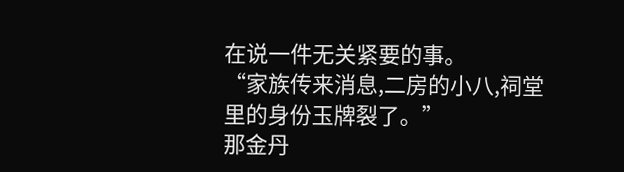在说一件无关紧要的事。
“家族传来消息,二房的小八,祠堂里的身份玉牌裂了。”
那金丹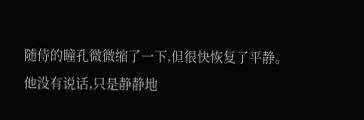随侍的瞳孔微微缩了一下,但很快恢复了平静。
他没有说话,只是静静地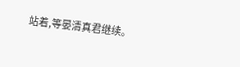站着,等晏清真君继续。